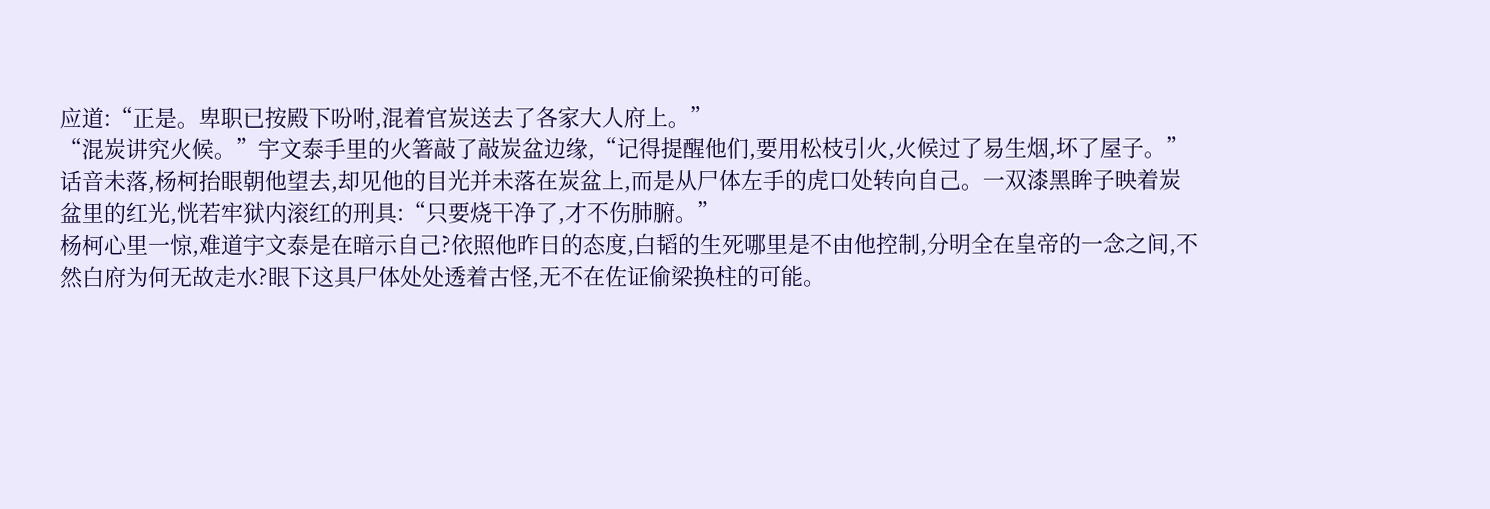应道:“正是。卑职已按殿下吩咐,混着官炭送去了各家大人府上。”
“混炭讲究火候。”宇文泰手里的火箸敲了敲炭盆边缘,“记得提醒他们,要用松枝引火,火候过了易生烟,坏了屋子。”
话音未落,杨柯抬眼朝他望去,却见他的目光并未落在炭盆上,而是从尸体左手的虎口处转向自己。一双漆黑眸子映着炭盆里的红光,恍若牢狱内滚红的刑具:“只要烧干净了,才不伤肺腑。”
杨柯心里一惊,难道宇文泰是在暗示自己?依照他昨日的态度,白韬的生死哪里是不由他控制,分明全在皇帝的一念之间,不然白府为何无故走水?眼下这具尸体处处透着古怪,无不在佐证偷梁换柱的可能。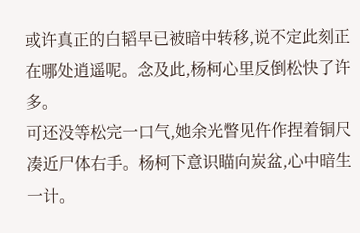或许真正的白韬早已被暗中转移,说不定此刻正在哪处逍遥呢。念及此,杨柯心里反倒松快了许多。
可还没等松完一口气,她余光瞥见仵作捏着铜尺凑近尸体右手。杨柯下意识瞄向炭盆,心中暗生一计。